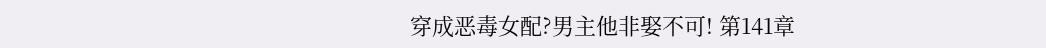穿成恶毒女配?男主他非娶不可! 第141章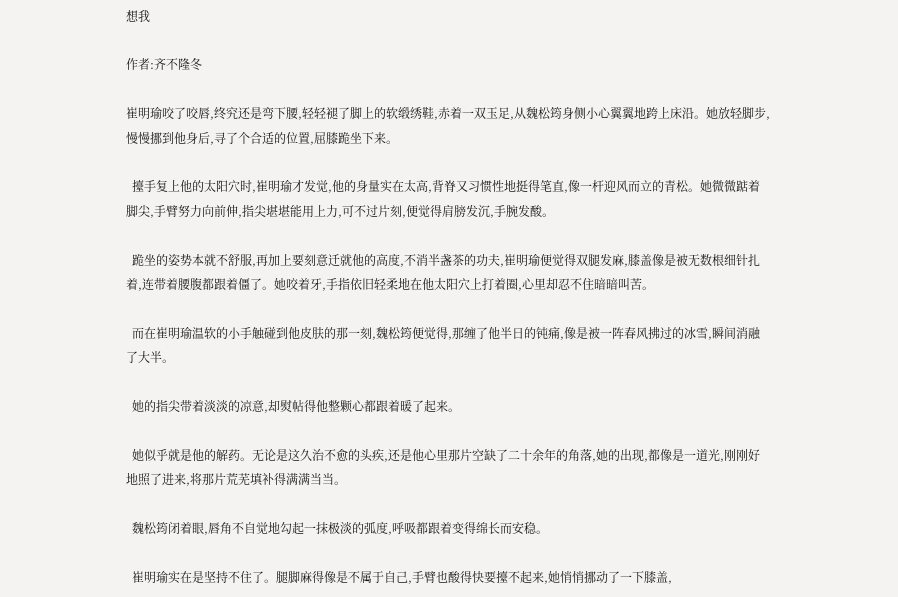想我

作者:齐不隆冬

崔明瑜咬了咬唇,终究还是弯下腰,轻轻褪了脚上的软缎绣鞋,赤着一双玉足,从魏松筠身侧小心翼翼地跨上床沿。她放轻脚步,慢慢挪到他身后,寻了个合适的位置,屈膝跪坐下来。

  擡手复上他的太阳穴时,崔明瑜才发觉,他的身量实在太高,背脊又习惯性地挺得笔直,像一杆迎风而立的青松。她微微踮着脚尖,手臂努力向前伸,指尖堪堪能用上力,可不过片刻,便觉得肩膀发沉,手腕发酸。

  跪坐的姿势本就不舒服,再加上要刻意迁就他的高度,不消半盏茶的功夫,崔明瑜便觉得双腿发麻,膝盖像是被无数根细针扎着,连带着腰腹都跟着僵了。她咬着牙,手指依旧轻柔地在他太阳穴上打着圈,心里却忍不住暗暗叫苦。

  而在崔明瑜温软的小手触碰到他皮肤的那一刻,魏松筠便觉得,那缠了他半日的钝痛,像是被一阵春风拂过的冰雪,瞬间消融了大半。

  她的指尖带着淡淡的凉意,却熨帖得他整颗心都跟着暖了起来。

  她似乎就是他的解药。无论是这久治不愈的头疾,还是他心里那片空缺了二十余年的角落,她的出现,都像是一道光,刚刚好地照了进来,将那片荒芜填补得满满当当。

  魏松筠闭着眼,唇角不自觉地勾起一抹极淡的弧度,呼吸都跟着变得绵长而安稳。

  崔明瑜实在是坚持不住了。腿脚麻得像是不属于自己,手臂也酸得快要擡不起来,她悄悄挪动了一下膝盖,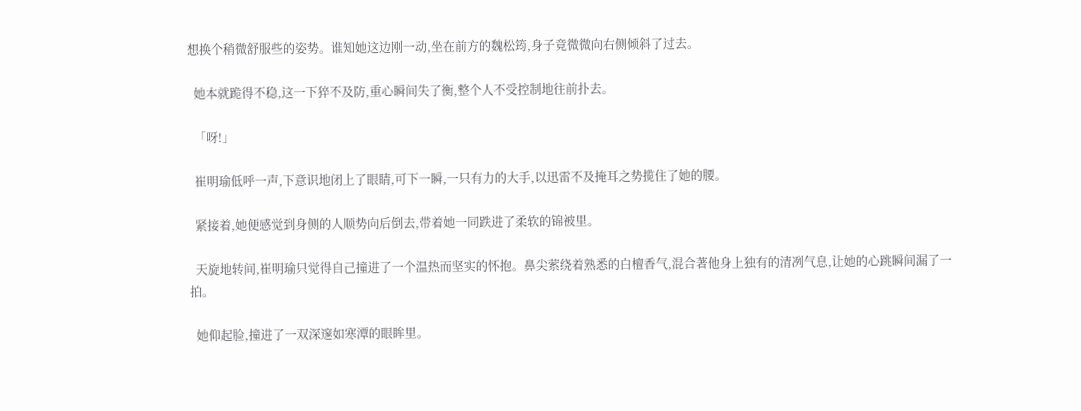想换个稍微舒服些的姿势。谁知她这边刚一动,坐在前方的魏松筠,身子竟微微向右侧倾斜了过去。

  她本就跪得不稳,这一下猝不及防,重心瞬间失了衡,整个人不受控制地往前扑去。

  「呀!」

  崔明瑜低呼一声,下意识地闭上了眼睛,可下一瞬,一只有力的大手,以迅雷不及掩耳之势揽住了她的腰。

  紧接着,她便感觉到身侧的人顺势向后倒去,带着她一同跌进了柔软的锦被里。

  天旋地转间,崔明瑜只觉得自己撞进了一个温热而坚实的怀抱。鼻尖萦绕着熟悉的白檀香气,混合著他身上独有的清冽气息,让她的心跳瞬间漏了一拍。

  她仰起脸,撞进了一双深邃如寒潭的眼眸里。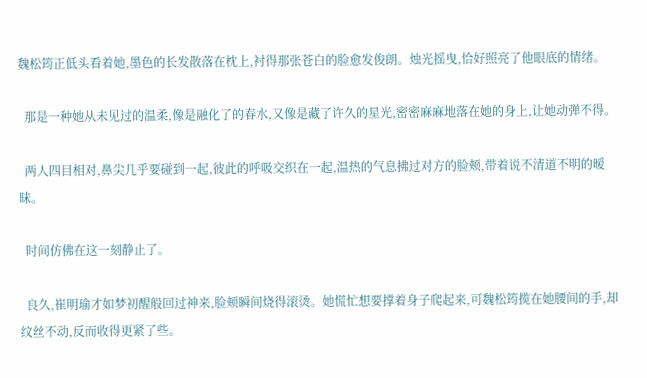魏松筠正低头看着她,墨色的长发散落在枕上,衬得那张苍白的脸愈发俊朗。烛光摇曳,恰好照亮了他眼底的情绪。

  那是一种她从未见过的温柔,像是融化了的春水,又像是藏了许久的星光,密密麻麻地落在她的身上,让她动弹不得。

  两人四目相对,鼻尖几乎要碰到一起,彼此的呼吸交织在一起,温热的气息拂过对方的脸颊,带着说不清道不明的暧昧。

  时间仿佛在这一刻静止了。

  良久,崔明瑜才如梦初醒般回过神来,脸颊瞬间烧得滚烫。她慌忙想要撑着身子爬起来,可魏松筠揽在她腰间的手,却纹丝不动,反而收得更紧了些。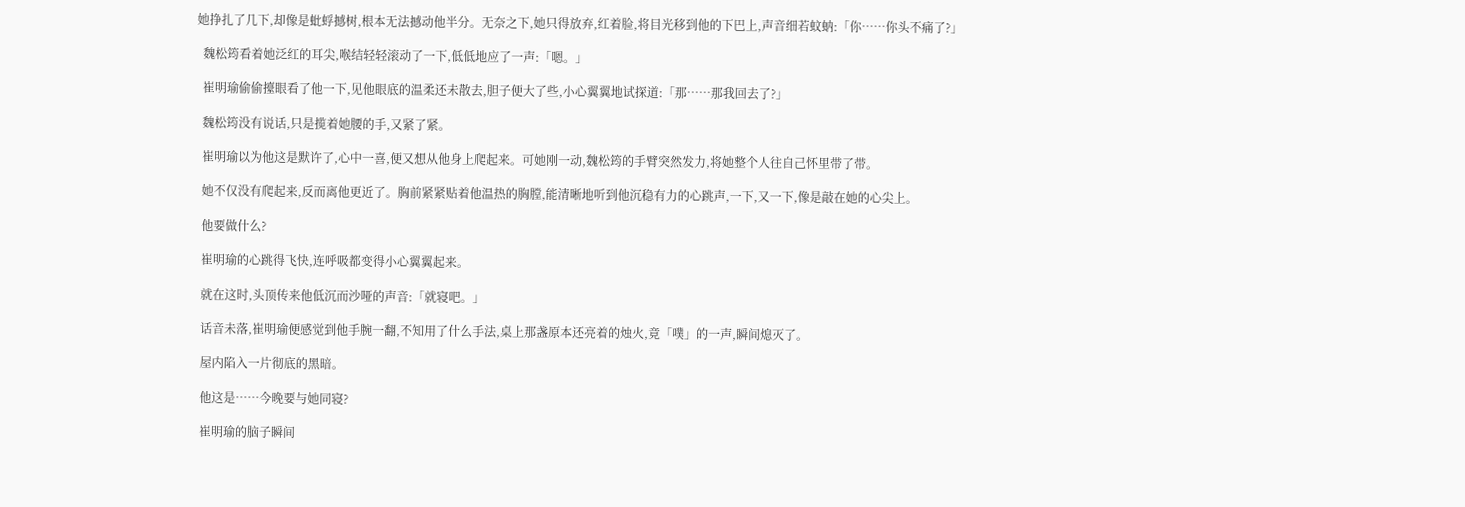她挣扎了几下,却像是蚍蜉撼树,根本无法撼动他半分。无奈之下,她只得放弃,红着脸,将目光移到他的下巴上,声音细若蚊蚋:「你……你头不痛了?」

  魏松筠看着她泛红的耳尖,喉结轻轻滚动了一下,低低地应了一声:「嗯。」

  崔明瑜偷偷擡眼看了他一下,见他眼底的温柔还未散去,胆子便大了些,小心翼翼地试探道:「那……那我回去了?」

  魏松筠没有说话,只是揽着她腰的手,又紧了紧。

  崔明瑜以为他这是默许了,心中一喜,便又想从他身上爬起来。可她刚一动,魏松筠的手臂突然发力,将她整个人往自己怀里带了带。

  她不仅没有爬起来,反而离他更近了。胸前紧紧贴着他温热的胸膛,能清晰地听到他沉稳有力的心跳声,一下,又一下,像是敲在她的心尖上。

  他要做什么?

  崔明瑜的心跳得飞快,连呼吸都变得小心翼翼起来。

  就在这时,头顶传来他低沉而沙哑的声音:「就寝吧。」

  话音未落,崔明瑜便感觉到他手腕一翻,不知用了什么手法,桌上那盏原本还亮着的烛火,竟「噗」的一声,瞬间熄灭了。

  屋内陷入一片彻底的黑暗。

  他这是……今晚要与她同寝?

  崔明瑜的脑子瞬间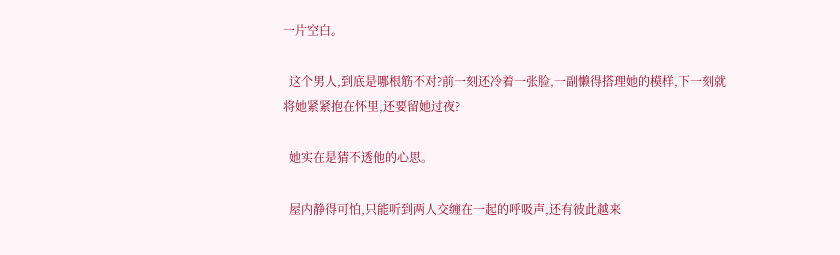一片空白。

  这个男人,到底是哪根筋不对?前一刻还冷着一张脸,一副懒得搭理她的模样,下一刻就将她紧紧抱在怀里,还要留她过夜?

  她实在是猜不透他的心思。

  屋内静得可怕,只能听到两人交缠在一起的呼吸声,还有彼此越来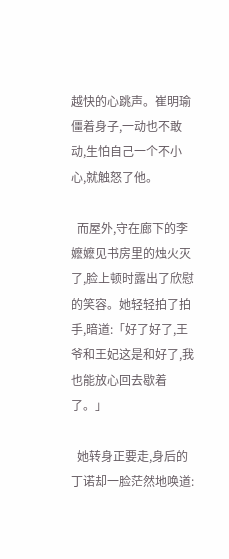越快的心跳声。崔明瑜僵着身子,一动也不敢动,生怕自己一个不小心,就触怒了他。

  而屋外,守在廊下的李嬷嬷见书房里的烛火灭了,脸上顿时露出了欣慰的笑容。她轻轻拍了拍手,暗道:「好了好了,王爷和王妃这是和好了,我也能放心回去歇着了。」

  她转身正要走,身后的丁诺却一脸茫然地唤道: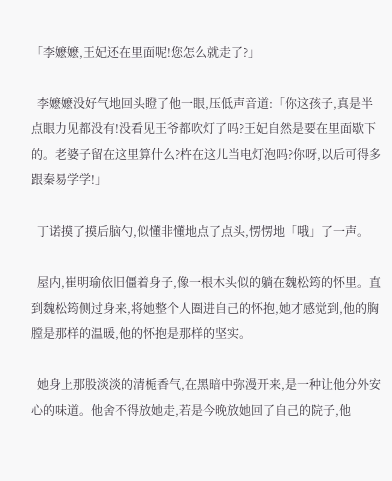「李嬷嬷,王妃还在里面呢!您怎么就走了?」

  李嬷嬷没好气地回头瞪了他一眼,压低声音道:「你这孩子,真是半点眼力见都没有!没看见王爷都吹灯了吗?王妃自然是要在里面歇下的。老婆子留在这里算什么?杵在这儿当电灯泡吗?你呀,以后可得多跟秦易学学!」

  丁诺摸了摸后脑勺,似懂非懂地点了点头,愣愣地「哦」了一声。

  屋内,崔明瑜依旧僵着身子,像一根木头似的躺在魏松筠的怀里。直到魏松筠侧过身来,将她整个人圈进自己的怀抱,她才感觉到,他的胸膛是那样的温暖,他的怀抱是那样的坚实。

  她身上那股淡淡的清栀香气,在黑暗中弥漫开来,是一种让他分外安心的味道。他舍不得放她走,若是今晚放她回了自己的院子,他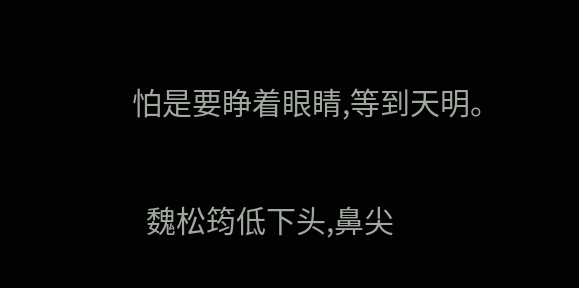怕是要睁着眼睛,等到天明。

  魏松筠低下头,鼻尖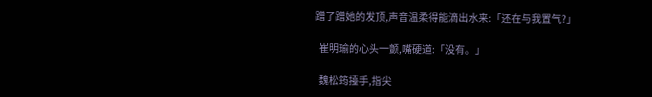蹭了蹭她的发顶,声音温柔得能滴出水来:「还在与我置气?」

  崔明瑜的心头一颤,嘴硬道:「没有。」

  魏松筠擡手,指尖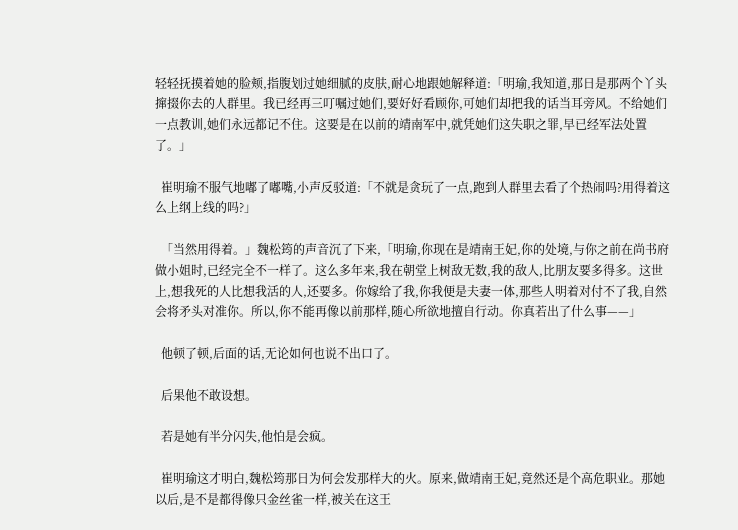轻轻抚摸着她的脸颊,指腹划过她细腻的皮肤,耐心地跟她解释道:「明瑜,我知道,那日是那两个丫头撺掇你去的人群里。我已经再三叮嘱过她们,要好好看顾你,可她们却把我的话当耳旁风。不给她们一点教训,她们永远都记不住。这要是在以前的靖南军中,就凭她们这失职之罪,早已经军法处置了。」

  崔明瑜不服气地嘟了嘟嘴,小声反驳道:「不就是贪玩了一点,跑到人群里去看了个热闹吗?用得着这么上纲上线的吗?」

  「当然用得着。」魏松筠的声音沉了下来,「明瑜,你现在是靖南王妃,你的处境,与你之前在尚书府做小姐时,已经完全不一样了。这么多年来,我在朝堂上树敌无数,我的敌人,比朋友要多得多。这世上,想我死的人比想我活的人,还要多。你嫁给了我,你我便是夫妻一体,那些人明着对付不了我,自然会将矛头对准你。所以,你不能再像以前那样,随心所欲地擅自行动。你真若出了什么事——」

  他顿了顿,后面的话,无论如何也说不出口了。

  后果他不敢设想。

  若是她有半分闪失,他怕是会疯。

  崔明瑜这才明白,魏松筠那日为何会发那样大的火。原来,做靖南王妃,竟然还是个高危职业。那她以后,是不是都得像只金丝雀一样,被关在这王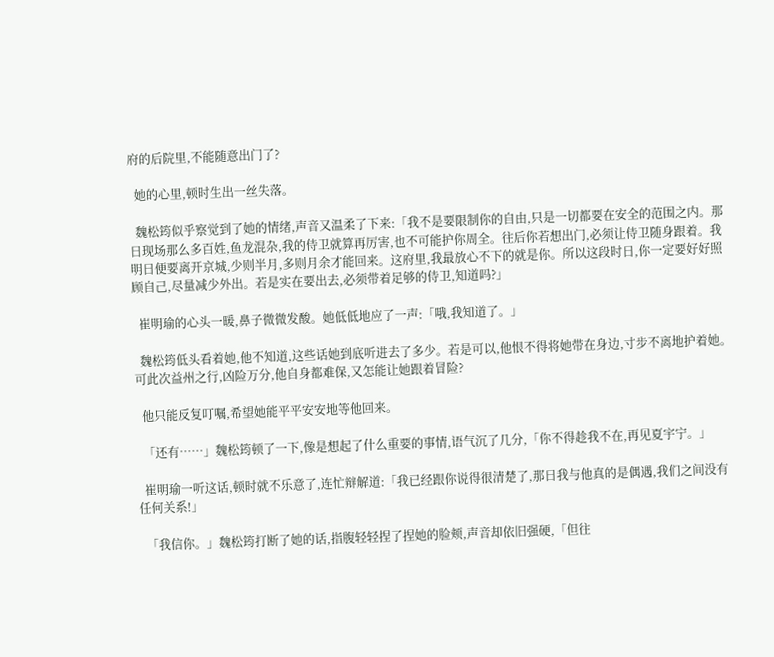府的后院里,不能随意出门了?

  她的心里,顿时生出一丝失落。

  魏松筠似乎察觉到了她的情绪,声音又温柔了下来:「我不是要限制你的自由,只是一切都要在安全的范围之内。那日现场那么多百姓,鱼龙混杂,我的侍卫就算再厉害,也不可能护你周全。往后你若想出门,必须让侍卫随身跟着。我明日便要离开京城,少则半月,多则月余才能回来。这府里,我最放心不下的就是你。所以这段时日,你一定要好好照顾自己,尽量减少外出。若是实在要出去,必须带着足够的侍卫,知道吗?」

  崔明瑜的心头一暖,鼻子微微发酸。她低低地应了一声:「哦,我知道了。」

  魏松筠低头看着她,他不知道,这些话她到底听进去了多少。若是可以,他恨不得将她带在身边,寸步不离地护着她。可此次益州之行,凶险万分,他自身都难保,又怎能让她跟着冒险?

  他只能反复叮嘱,希望她能平平安安地等他回来。

  「还有……」魏松筠顿了一下,像是想起了什么重要的事情,语气沉了几分,「你不得趁我不在,再见夏宇宁。」

  崔明瑜一听这话,顿时就不乐意了,连忙辩解道:「我已经跟你说得很清楚了,那日我与他真的是偶遇,我们之间没有任何关系!」

  「我信你。」魏松筠打断了她的话,指腹轻轻捏了捏她的脸颊,声音却依旧强硬,「但往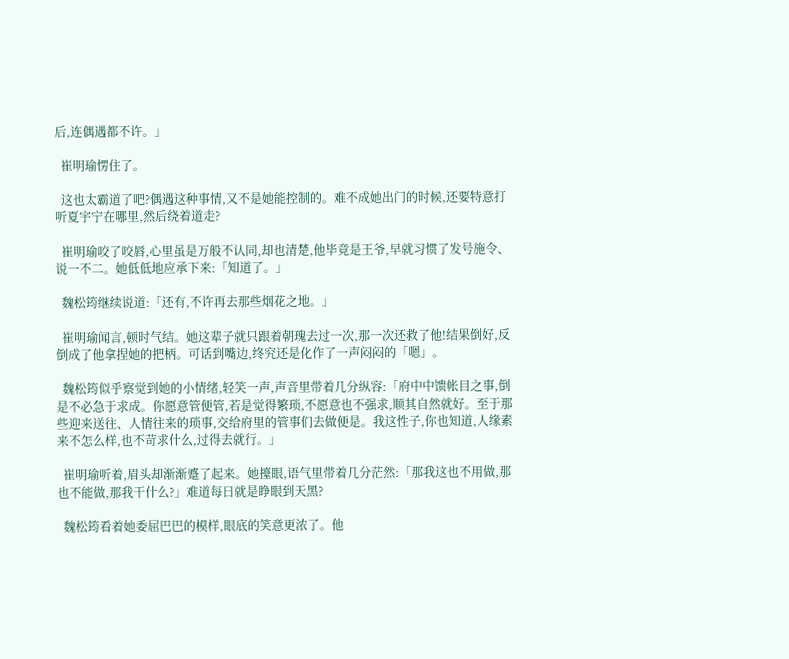后,连偶遇都不许。」

  崔明瑜愣住了。

  这也太霸道了吧?偶遇这种事情,又不是她能控制的。难不成她出门的时候,还要特意打听夏宇宁在哪里,然后绕着道走?

  崔明瑜咬了咬唇,心里虽是万般不认同,却也清楚,他毕竟是王爷,早就习惯了发号施令、说一不二。她低低地应承下来:「知道了。」

  魏松筠继续说道:「还有,不许再去那些烟花之地。」

  崔明瑜闻言,顿时气结。她这辈子就只跟着朝瑰去过一次,那一次还救了他!结果倒好,反倒成了他拿捏她的把柄。可话到嘴边,终究还是化作了一声闷闷的「嗯」。

  魏松筠似乎察觉到她的小情绪,轻笑一声,声音里带着几分纵容:「府中中馈帐目之事,倒是不必急于求成。你愿意管便管,若是觉得繁琐,不愿意也不强求,顺其自然就好。至于那些迎来送往、人情往来的琐事,交给府里的管事们去做便是。我这性子,你也知道,人缘素来不怎么样,也不苛求什么,过得去就行。」

  崔明瑜听着,眉头却渐渐蹙了起来。她擡眼,语气里带着几分茫然:「那我这也不用做,那也不能做,那我干什么?」难道每日就是睁眼到天黑?

  魏松筠看着她委屈巴巴的模样,眼底的笑意更浓了。他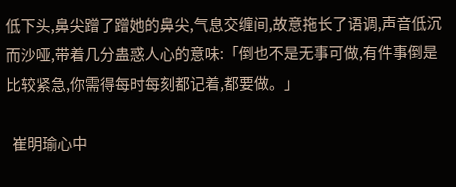低下头,鼻尖蹭了蹭她的鼻尖,气息交缠间,故意拖长了语调,声音低沉而沙哑,带着几分蛊惑人心的意味:「倒也不是无事可做,有件事倒是比较紧急,你需得每时每刻都记着,都要做。」

  崔明瑜心中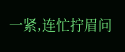一紧,连忙拧眉问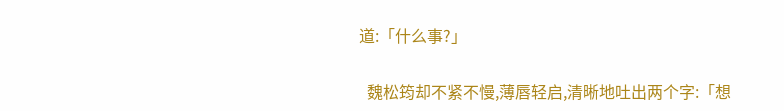道:「什么事?」

  魏松筠却不紧不慢,薄唇轻启,清晰地吐出两个字:「想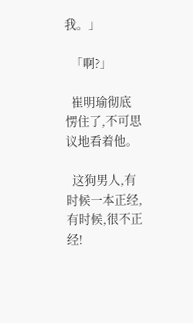我。」

  「啊?」

  崔明瑜彻底愣住了,不可思议地看着他。

  这狗男人,有时候一本正经,有时候,很不正经!